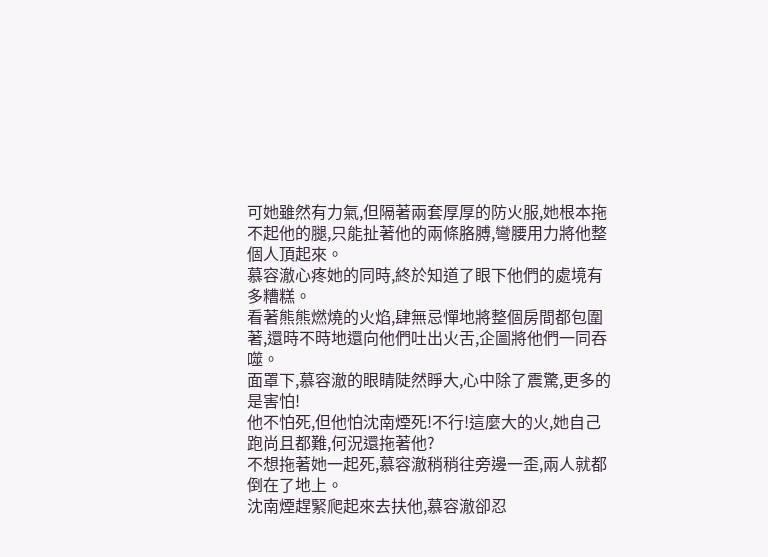可她雖然有力氣,但隔著兩套厚厚的防火服,她根本拖不起他的腿,只能扯著他的兩條胳膊,彎腰用力將他整個人頂起來。
慕容澈心疼她的同時,終於知道了眼下他們的處境有多糟糕。
看著熊熊燃燒的火焰,肆無忌憚地將整個房間都包圍著,還時不時地還向他們吐出火舌,企圖將他們一同吞噬。
面罩下,慕容澈的眼睛陡然睜大,心中除了震驚,更多的是害怕!
他不怕死,但他怕沈南煙死!不行!這麼大的火,她自己跑尚且都難,何況還拖著他?
不想拖著她一起死,慕容澈稍稍往旁邊一歪,兩人就都倒在了地上。
沈南煙趕緊爬起來去扶他,慕容澈卻忍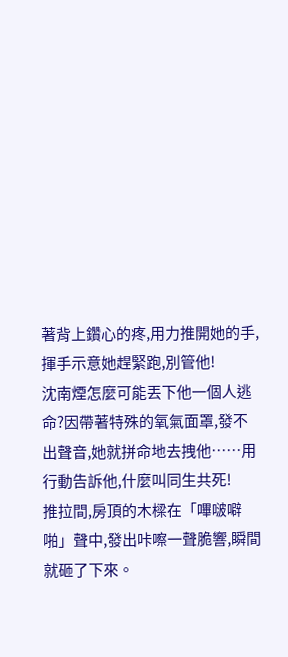著背上鑽心的疼,用力推開她的手,揮手示意她趕緊跑,別管他!
沈南煙怎麼可能丟下他一個人逃命?因帶著特殊的氧氣面罩,發不出聲音,她就拼命地去拽他……用行動告訴他,什麼叫同生共死!
推拉間,房頂的木樑在「嗶啵噼啪」聲中,發出咔嚓一聲脆響,瞬間就砸了下來。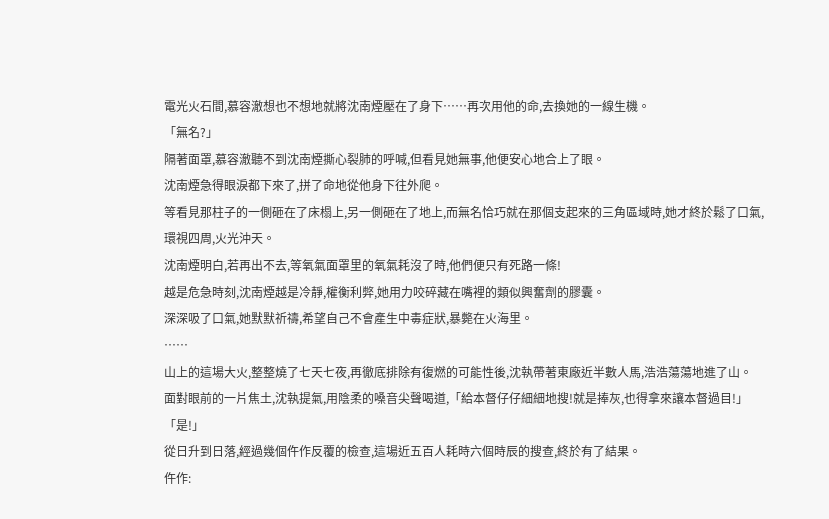電光火石間,慕容澈想也不想地就將沈南煙壓在了身下……再次用他的命,去換她的一線生機。
「無名?」
隔著面罩,慕容澈聽不到沈南煙撕心裂肺的呼喊,但看見她無事,他便安心地合上了眼。
沈南煙急得眼淚都下來了,拼了命地從他身下往外爬。
等看見那柱子的一側砸在了床榻上,另一側砸在了地上,而無名恰巧就在那個支起來的三角區域時,她才終於鬆了口氣,
環視四周,火光沖天。
沈南煙明白,若再出不去,等氧氣面罩里的氧氣耗沒了時,他們便只有死路一條!
越是危急時刻,沈南煙越是冷靜,權衡利弊,她用力咬碎藏在嘴裡的類似興奮劑的膠囊。
深深吸了口氣,她默默祈禱,希望自己不會產生中毒症狀,暴斃在火海里。
……
山上的這場大火,整整燒了七天七夜,再徹底排除有復燃的可能性後,沈執帶著東廠近半數人馬,浩浩蕩蕩地進了山。
面對眼前的一片焦土,沈執提氣,用陰柔的嗓音尖聲喝道,「給本督仔仔細細地搜!就是捧灰,也得拿來讓本督過目!」
「是!」
從日升到日落,經過幾個仵作反覆的檢查,這場近五百人耗時六個時辰的搜查,終於有了結果。
仵作: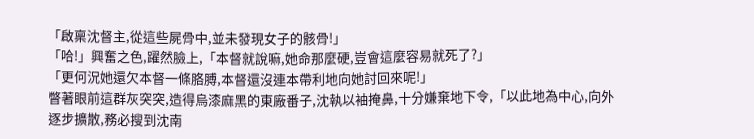「啟稟沈督主,從這些屍骨中,並未發現女子的骸骨!」
「哈!」興奮之色,躍然臉上,「本督就說嘛,她命那麼硬,豈會這麼容易就死了?」
「更何況她還欠本督一條胳膊,本督還沒連本帶利地向她討回來呢!」
瞥著眼前這群灰突突,造得烏漆麻黑的東廠番子,沈執以袖掩鼻,十分嫌棄地下令,「以此地為中心,向外逐步擴散,務必搜到沈南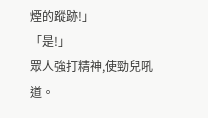煙的蹤跡!」
「是!」
眾人強打精神,使勁兒吼道。